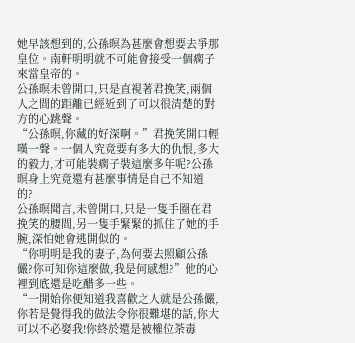她早該想到的,公孫暝為甚麼會想要去爭那皇位。南軒明明就不可能會接受一個瘸子來當皇帝的。
公孫暝未曾開口,只是直視著君挽笑,兩個人之間的距離已經近到了可以很清楚的對方的心跳聲。
“公孫暝,你藏的好深啊。”君挽笑開口輕嘆一聲。一個人究竟要有多大的仇恨,多大的毅力,才可能裝瘸子裝這麼多年呢?公孫暝身上究竟還有甚麼事情是自己不知道的?
公孫暝聞言,未曾開口,只是一隻手圈在君挽笑的腰間,另一隻手緊緊的抓住了她的手腕,深怕她會逃開似的。
“你明明是我的妻子,為何要去照顧公孫儼?你可知你這麼做,我是何感想?”他的心裡到底還是吃醋多一些。
“一開始你便知道我喜歡之人就是公孫儼,你若是覺得我的做法令你很難堪的話,你大可以不必娶我!你終於還是被權位荼毒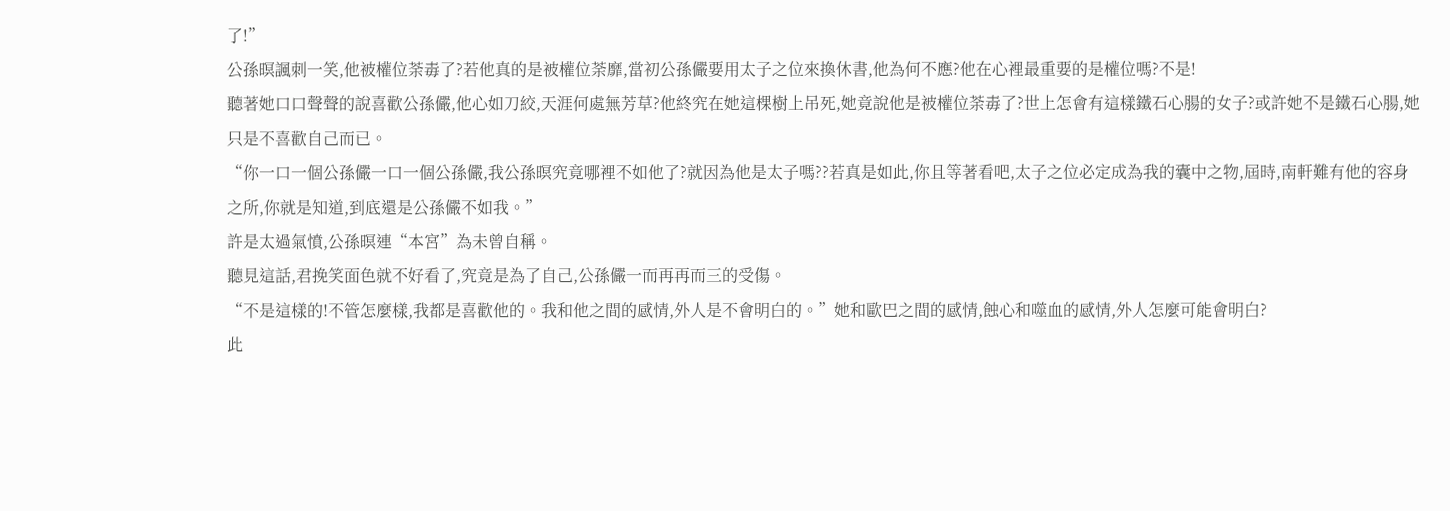了!”
公孫暝諷刺一笑,他被權位荼毒了?若他真的是被權位荼靡,當初公孫儼要用太子之位來換休書,他為何不應?他在心裡最重要的是權位嗎?不是!
聽著她口口聲聲的說喜歡公孫儼,他心如刀絞,天涯何處無芳草?他終究在她這棵樹上吊死,她竟說他是被權位荼毒了?世上怎會有這樣鐵石心腸的女子?或許她不是鐵石心腸,她只是不喜歡自己而已。
“你一口一個公孫儼一口一個公孫儼,我公孫暝究竟哪裡不如他了?就因為他是太子嗎??若真是如此,你且等著看吧,太子之位必定成為我的囊中之物,屆時,南軒難有他的容身之所,你就是知道,到底還是公孫儼不如我。”
許是太過氣憤,公孫暝連“本宮”為未曾自稱。
聽見這話,君挽笑面色就不好看了,究竟是為了自己,公孫儼一而再再而三的受傷。
“不是這樣的!不管怎麼樣,我都是喜歡他的。我和他之間的感情,外人是不會明白的。”她和歐巴之間的感情,蝕心和噬血的感情,外人怎麼可能會明白?
此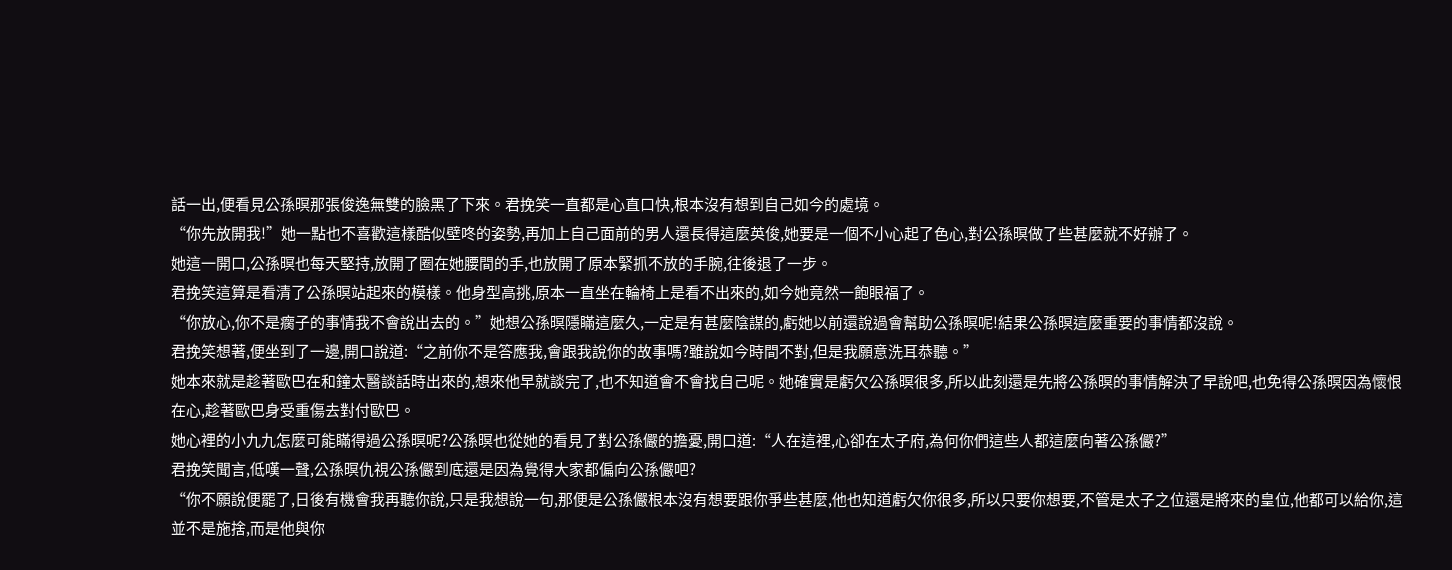話一出,便看見公孫暝那張俊逸無雙的臉黑了下來。君挽笑一直都是心直口快,根本沒有想到自己如今的處境。
“你先放開我!”她一點也不喜歡這樣酷似壁咚的姿勢,再加上自己面前的男人還長得這麼英俊,她要是一個不小心起了色心,對公孫暝做了些甚麼就不好辦了。
她這一開口,公孫暝也每天堅持,放開了圈在她腰間的手,也放開了原本緊抓不放的手腕,往後退了一步。
君挽笑這算是看清了公孫暝站起來的模樣。他身型高挑,原本一直坐在輪椅上是看不出來的,如今她竟然一飽眼福了。
“你放心,你不是瘸子的事情我不會說出去的。”她想公孫暝隱瞞這麼久,一定是有甚麼陰謀的,虧她以前還說過會幫助公孫暝呢!結果公孫暝這麼重要的事情都沒說。
君挽笑想著,便坐到了一邊,開口說道:“之前你不是答應我,會跟我說你的故事嗎?雖說如今時間不對,但是我願意洗耳恭聽。”
她本來就是趁著歐巴在和鐘太醫談話時出來的,想來他早就談完了,也不知道會不會找自己呢。她確實是虧欠公孫暝很多,所以此刻還是先將公孫暝的事情解決了早說吧,也免得公孫暝因為懷恨在心,趁著歐巴身受重傷去對付歐巴。
她心裡的小九九怎麼可能瞞得過公孫暝呢?公孫暝也從她的看見了對公孫儼的擔憂,開口道:“人在這裡,心卻在太子府,為何你們這些人都這麼向著公孫儼?”
君挽笑聞言,低嘆一聲,公孫暝仇視公孫儼到底還是因為覺得大家都偏向公孫儼吧?
“你不願說便罷了,日後有機會我再聽你說,只是我想說一句,那便是公孫儼根本沒有想要跟你爭些甚麼,他也知道虧欠你很多,所以只要你想要,不管是太子之位還是將來的皇位,他都可以給你,這並不是施捨,而是他與你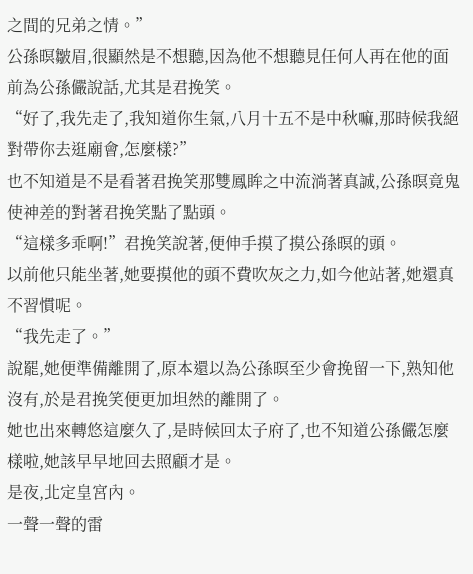之間的兄弟之情。”
公孫暝皺眉,很顯然是不想聽,因為他不想聽見任何人再在他的面前為公孫儼說話,尤其是君挽笑。
“好了,我先走了,我知道你生氣,八月十五不是中秋嘛,那時候我絕對帶你去逛廟會,怎麼樣?”
也不知道是不是看著君挽笑那雙鳳眸之中流淌著真誠,公孫暝竟鬼使神差的對著君挽笑點了點頭。
“這樣多乖啊!”君挽笑說著,便伸手摸了摸公孫暝的頭。
以前他只能坐著,她要摸他的頭不費吹灰之力,如今他站著,她還真不習慣呢。
“我先走了。”
說罷,她便準備離開了,原本還以為公孫暝至少會挽留一下,熟知他沒有,於是君挽笑便更加坦然的離開了。
她也出來轉悠這麼久了,是時候回太子府了,也不知道公孫儼怎麼樣啦,她該早早地回去照顧才是。
是夜,北定皇宮內。
一聲一聲的雷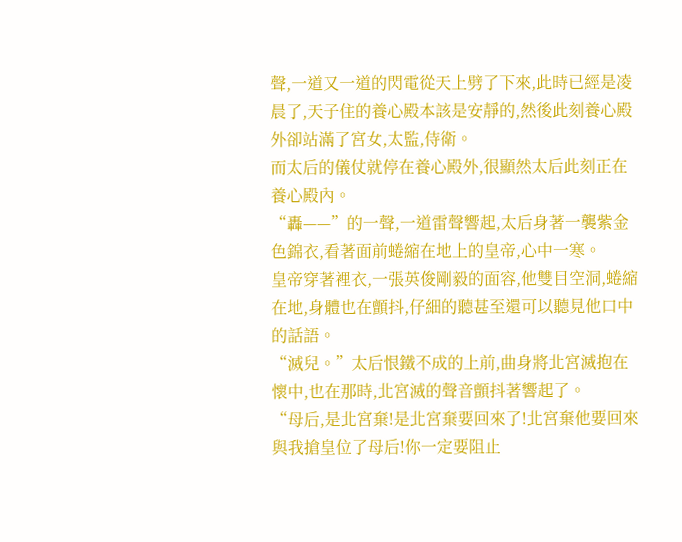聲,一道又一道的閃電從天上劈了下來,此時已經是凌晨了,天子住的養心殿本該是安靜的,然後此刻養心殿外卻站滿了宮女,太監,侍衛。
而太后的儀仗就停在養心殿外,很顯然太后此刻正在養心殿內。
“轟——”的一聲,一道雷聲響起,太后身著一襲紫金色錦衣,看著面前蜷縮在地上的皇帝,心中一寒。
皇帝穿著裡衣,一張英俊剛毅的面容,他雙目空洞,蜷縮在地,身體也在顫抖,仔細的聽甚至還可以聽見他口中的話語。
“滅兒。”太后恨鐵不成的上前,曲身將北宮滅抱在懷中,也在那時,北宮滅的聲音顫抖著響起了。
“母后,是北宮棄!是北宮棄要回來了!北宮棄他要回來與我搶皇位了母后!你一定要阻止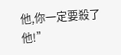他,你一定要殺了他!”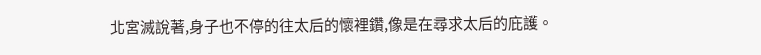北宮滅說著,身子也不停的往太后的懷裡鑽,像是在尋求太后的庇護。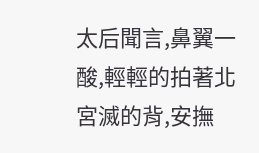太后聞言,鼻翼一酸,輕輕的拍著北宮滅的背,安撫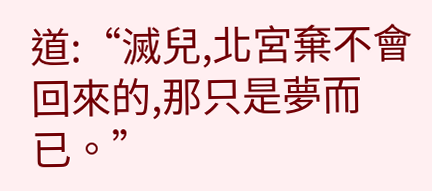道:“滅兒,北宮棄不會回來的,那只是夢而已。”